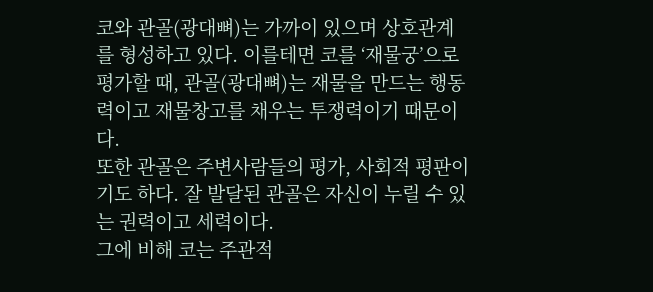코와 관골(광대뼈)는 가까이 있으며 상호관계를 형성하고 있다. 이를테면 코를 ‘재물궁’으로 평가할 때, 관골(광대뼈)는 재물을 만드는 행동력이고 재물창고를 채우는 투쟁력이기 때문이다.
또한 관골은 주변사람들의 평가, 사회적 평판이기도 하다. 잘 발달된 관골은 자신이 누릴 수 있는 권력이고 세력이다.
그에 비해 코는 주관적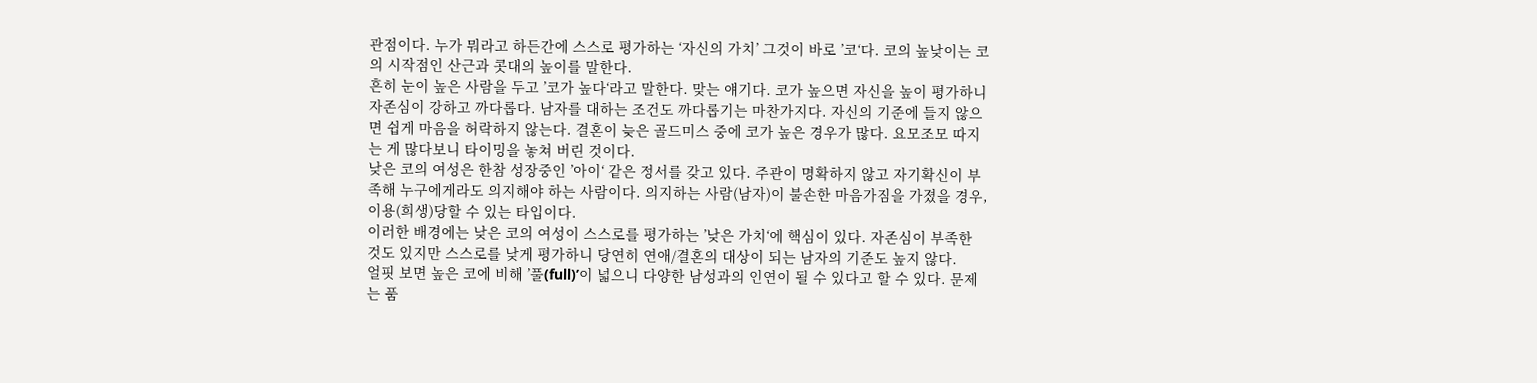관점이다. 누가 뭐라고 하든간에 스스로 평가하는 ‘자신의 가치’ 그것이 바로 ’코‘다. 코의 높낮이는 코의 시작점인 산근과 콧대의 높이를 말한다.
흔히 눈이 높은 사람을 두고 ’코가 높다‘라고 말한다. 맞는 얘기다. 코가 높으면 자신을 높이 평가하니 자존심이 강하고 까다롭다. 남자를 대하는 조건도 까다롭기는 마찬가지다. 자신의 기준에 들지 않으면 쉽게 마음을 허락하지 않는다. 결혼이 늦은 골드미스 중에 코가 높은 경우가 많다. 요모조모 따지는 게 많다보니 타이밍을 놓쳐 버린 것이다.
낮은 코의 여성은 한참 성장중인 ’아이‘ 같은 정서를 갖고 있다. 주관이 명확하지 않고 자기확신이 부족해 누구에게라도 의지해야 하는 사람이다. 의지하는 사람(남자)이 불손한 마음가짐을 가졌을 경우, 이용(희생)당할 수 있는 타입이다.
이러한 배경에는 낮은 코의 여성이 스스로를 평가하는 ’낮은 가치‘에 핵심이 있다. 자존심이 부족한 것도 있지만 스스로를 낮게 평가하니 당연히 연애/결혼의 대상이 되는 남자의 기준도 높지 않다.
얼핏 보면 높은 코에 비해 ’풀(full)’이 넓으니 다양한 남성과의 인연이 될 수 있다고 할 수 있다. 문제는 품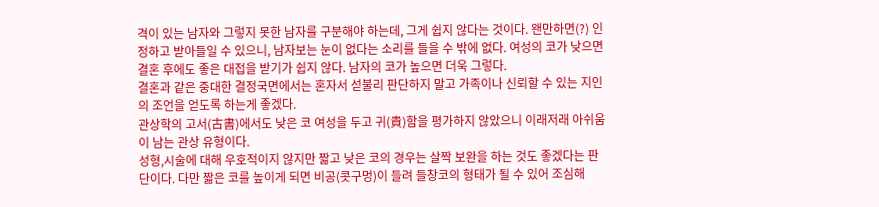격이 있는 남자와 그렇지 못한 남자를 구분해야 하는데, 그게 쉽지 않다는 것이다. 왠만하면(?) 인정하고 받아들일 수 있으니, 남자보는 눈이 없다는 소리를 들을 수 밖에 없다. 여성의 코가 낮으면 결혼 후에도 좋은 대접을 받기가 쉽지 않다. 남자의 코가 높으면 더욱 그렇다.
결혼과 같은 중대한 결정국면에서는 혼자서 섣불리 판단하지 말고 가족이나 신뢰할 수 있는 지인의 조언을 얻도록 하는게 좋겠다.
관상학의 고서(古書)에서도 낮은 코 여성을 두고 귀(貴)함을 평가하지 않았으니 이래저래 아쉬움이 남는 관상 유형이다.
성형,시술에 대해 우호적이지 않지만 짧고 낮은 코의 경우는 살짝 보완을 하는 것도 좋겠다는 판단이다. 다만 짧은 코를 높이게 되면 비공(콧구멍)이 들려 들창코의 형태가 될 수 있어 조심해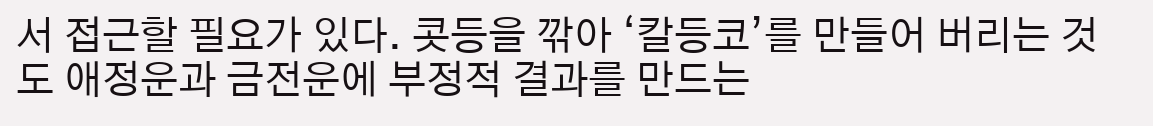서 접근할 필요가 있다. 콧등을 깎아 ‘칼등코’를 만들어 버리는 것도 애정운과 금전운에 부정적 결과를 만드는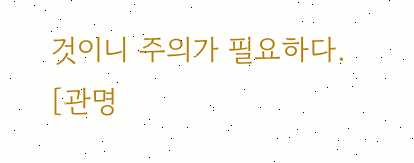것이니 주의가 필요하다.
[관명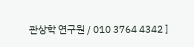관상학 연구원 / 010 3764 4342 ]